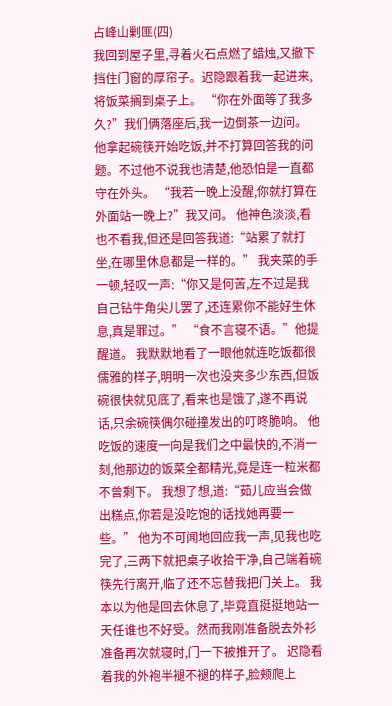占峰山剿匪(四)
我回到屋子里,寻着火石点燃了蜡烛,又撤下挡住门窗的厚帘子。迟隐跟着我一起进来,将饭菜搁到桌子上。 “你在外面等了我多久?”我们俩落座后,我一边倒茶一边问。 他拿起碗筷开始吃饭,并不打算回答我的问题。不过他不说我也清楚,他恐怕是一直都守在外头。 “我若一晚上没醒,你就打算在外面站一晚上?”我又问。 他神色淡淡,看也不看我,但还是回答我道:“站累了就打坐,在哪里休息都是一样的。” 我夹菜的手一顿,轻叹一声:“你又是何苦,左不过是我自己钻牛角尖儿罢了,还连累你不能好生休息,真是罪过。” “食不言寝不语。”他提醒道。 我默默地看了一眼他就连吃饭都很儒雅的样子,明明一次也没夹多少东西,但饭碗很快就见底了,看来也是饿了,遂不再说话,只余碗筷偶尔碰撞发出的叮咚脆响。 他吃饭的速度一向是我们之中最快的,不消一刻,他那边的饭菜全都精光,竟是连一粒米都不曾剩下。 我想了想,道:“茹儿应当会做出糕点,你若是没吃饱的话找她再要一些。” 他为不可闻地回应我一声,见我也吃完了,三两下就把桌子收拾干净,自己端着碗筷先行离开,临了还不忘替我把门关上。 我本以为他是回去休息了,毕竟直挺挺地站一天任谁也不好受。然而我刚准备脱去外衫准备再次就寝时,门一下被推开了。 迟隐看着我的外袍半褪不褪的样子,脸颊爬上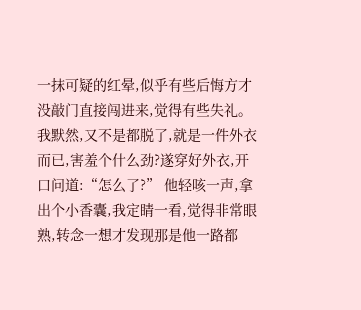一抹可疑的红晕,似乎有些后悔方才没敲门直接闯进来,觉得有些失礼。我默然,又不是都脱了,就是一件外衣而已,害羞个什么劲?遂穿好外衣,开口问道:“怎么了?” 他轻咳一声,拿出个小香囊,我定睛一看,觉得非常眼熟,转念一想才发现那是他一路都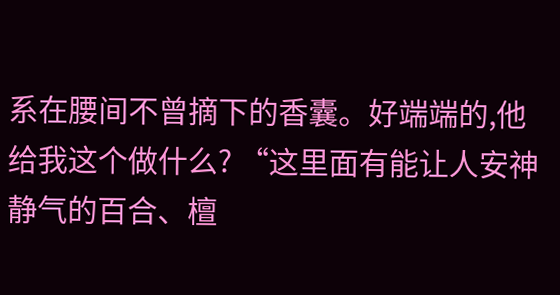系在腰间不曾摘下的香囊。好端端的,他给我这个做什么? “这里面有能让人安神静气的百合、檀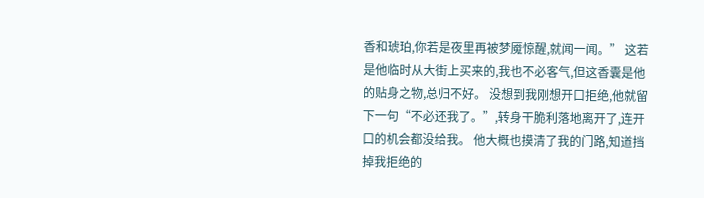香和琥珀,你若是夜里再被梦魇惊醒,就闻一闻。” 这若是他临时从大街上买来的,我也不必客气,但这香囊是他的贴身之物,总归不好。 没想到我刚想开口拒绝,他就留下一句“不必还我了。”,转身干脆利落地离开了,连开口的机会都没给我。 他大概也摸清了我的门路,知道挡掉我拒绝的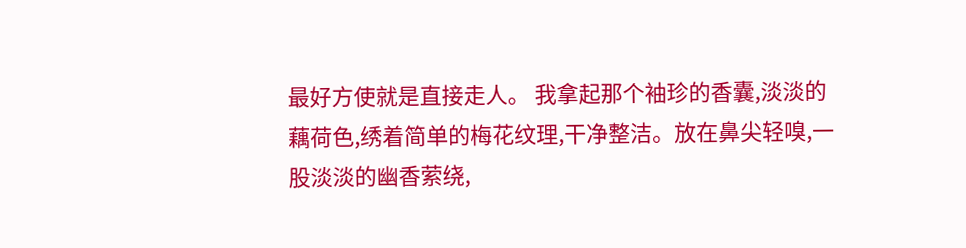最好方使就是直接走人。 我拿起那个袖珍的香囊,淡淡的藕荷色,绣着简单的梅花纹理,干净整洁。放在鼻尖轻嗅,一股淡淡的幽香萦绕,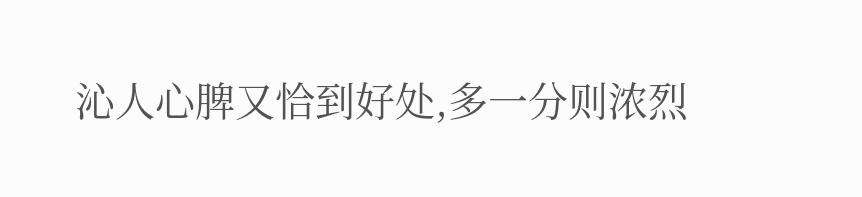沁人心脾又恰到好处,多一分则浓烈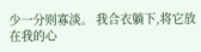少一分则寡淡。 我合衣躺下,将它放在我的心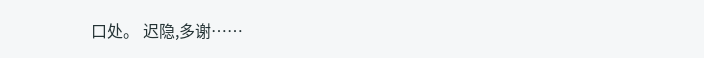口处。 迟隐,多谢……